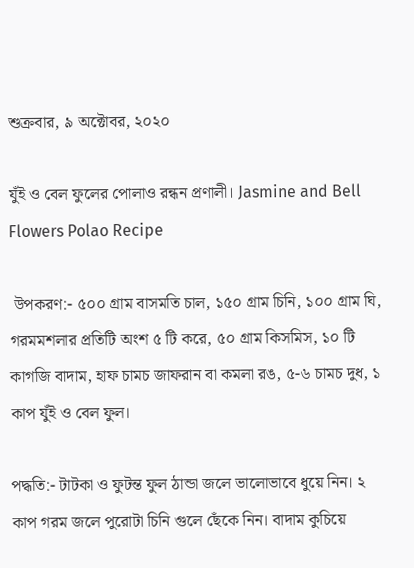শুক্রবার, ৯ অক্টোবর, ২০২০

যুঁই ও বেল ফুলের পোলাও রন্ধন প্রণালী। Jasmine and Bell Flowers Polao Recipe

 উপকরণ:- ৫০০ গ্রাম বাসমতি চাল, ১৫০ গ্রাম চিনি, ১০০ গ্রাম ঘি, গরমমশলার প্রতিটি অংশ ৫ টি করে, ৫০ গ্রাম কিসমিস, ১০ টি কাগজি বাদাম, হাফ চামচ জাফরান বা কমলা রঙ, ৫-৬ চামচ দুধ, ১ কাপ যুঁই ও বেল ফুল।

পদ্ধতি:- টাটকা ও ফুটন্ত ফুল ঠান্ডা জলে ভালোভাবে ধুয়ে নিন। ২ কাপ গরম জলে পুরোটা চিনি গুলে ছেঁকে নিন। বাদাম কুচিয়ে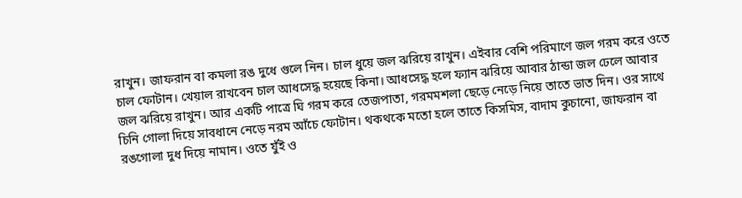রাখুন। জাফরান বা কমলা রঙ দুধে গুলে নিন। চাল ধুয়ে জল ঝরিয়ে রাখুন। এইবার বেশি পরিমাণে জল গরম করে ওতে চাল ফোটান। খেয়াল রাখবেন চাল আধসেদ্ধ হয়েছে কিনা। আধসেদ্ধ হলে ফ্যান ঝরিয়ে আবার ঠান্ডা জল ঢেলে আবার জল ঝরিয়ে রাখুন। আর একটি পাত্রে ঘি গরম করে তেজপাতা, গরমমশলা ছেড়ে নেড়ে নিয়ে তাতে ভাত দিন। ওর সাথে চিনি গোলা দিয়ে সাবধানে নেড়ে নরম আঁচে ফোটান। থকথকে মতো হলে তাতে কিসমিস, বাদাম কুচানো, জাফরান বা রঙগোলা দুধ দিয়ে নামান। ওতে যুঁই ও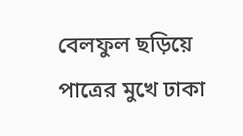বেলফুল ছড়িয়ে পাত্রের মুখে ঢাকা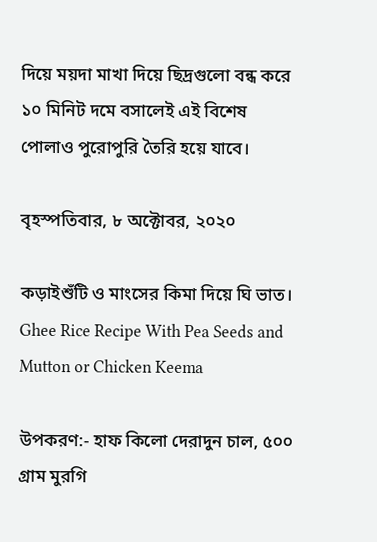দিয়ে ময়দা মাখা দিয়ে ছিদ্রগুলো বন্ধ করে ১০ মিনিট দমে বসালেই এই বিশেষ পোলাও পুরোপুরি তৈরি হয়ে যাবে।

বৃহস্পতিবার, ৮ অক্টোবর, ২০২০

কড়াইশুঁটি ও মাংসের কিমা দিয়ে ঘি ভাত। Ghee Rice Recipe With Pea Seeds and Mutton or Chicken Keema

উপকরণ:- হাফ কিলো দেরাদুন চাল, ৫০০ গ্রাম মুরগি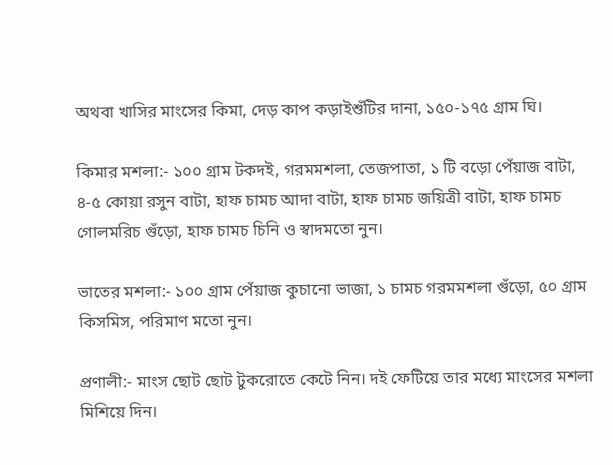অথবা খাসির মাংসের কিমা, দেড় কাপ কড়াইশুঁটির দানা, ১৫০-১৭৫ গ্রাম ঘি।

কিমার মশলা:- ১০০ গ্রাম টকদই, গরমমশলা, তেজপাতা, ১ টি বড়ো পেঁয়াজ বাটা, ৪-৫ কোয়া রসুন বাটা, হাফ চামচ আদা বাটা, হাফ চামচ জয়িত্রী বাটা, হাফ চামচ গোলমরিচ গুঁড়ো, হাফ চামচ চিনি ও স্বাদমতো নুন।

ভাতের মশলা:- ১০০ গ্রাম পেঁয়াজ কুচানো ভাজা, ১ চামচ গরমমশলা গুঁড়ো, ৫০ গ্রাম কিসমিস, পরিমাণ মতো নুন।

প্রণালী:- মাংস ছোট ছোট টুকরোতে কেটে নিন। দই ফেটিয়ে তার মধ্যে মাংসের মশলা মিশিয়ে দিন।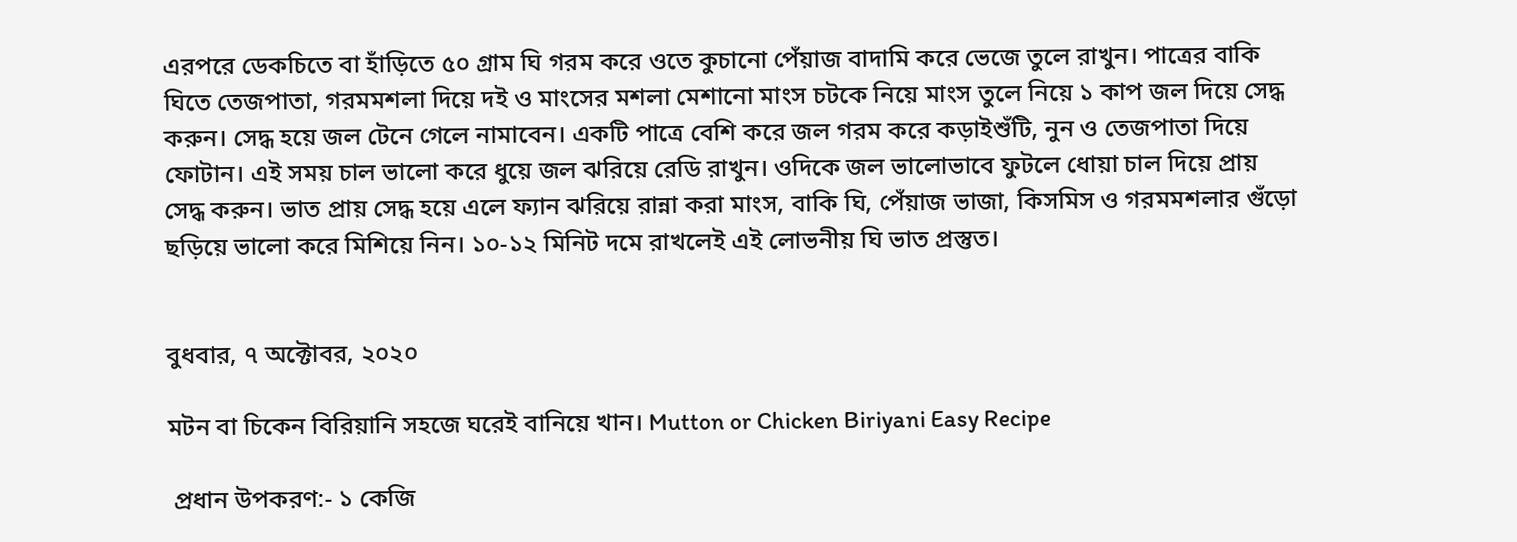এরপরে ডেকচিতে বা হাঁড়িতে ৫০ গ্রাম ঘি গরম করে ওতে কুচানো পেঁয়াজ বাদামি করে ভেজে তুলে রাখুন। পাত্রের বাকি ঘিতে তেজপাতা, গরমমশলা দিয়ে দই ও মাংসের মশলা মেশানো মাংস চটকে নিয়ে মাংস তুলে নিয়ে ১ কাপ জল দিয়ে সেদ্ধ করুন। সেদ্ধ হয়ে জল টেনে গেলে নামাবেন। একটি পাত্রে বেশি করে জল গরম করে কড়াইশুঁটি, নুন ও তেজপাতা দিয়ে ফোটান। এই সময় চাল ভালো করে ধুয়ে জল ঝরিয়ে রেডি রাখুন। ওদিকে জল ভালোভাবে ফুটলে ধোয়া চাল দিয়ে প্রায় সেদ্ধ করুন। ভাত প্রায় সেদ্ধ হয়ে এলে ফ্যান ঝরিয়ে রান্না করা মাংস, বাকি ঘি, পেঁয়াজ ভাজা, কিসমিস ও গরমমশলার গুঁড়ো ছড়িয়ে ভালো করে মিশিয়ে নিন। ১০-১২ মিনিট দমে রাখলেই এই লোভনীয় ঘি ভাত প্রস্তুত।


বুধবার, ৭ অক্টোবর, ২০২০

মটন বা চিকেন বিরিয়ানি সহজে ঘরেই বানিয়ে খান। Mutton or Chicken Biriyani Easy Recipe

 প্রধান উপকরণ:- ১ কেজি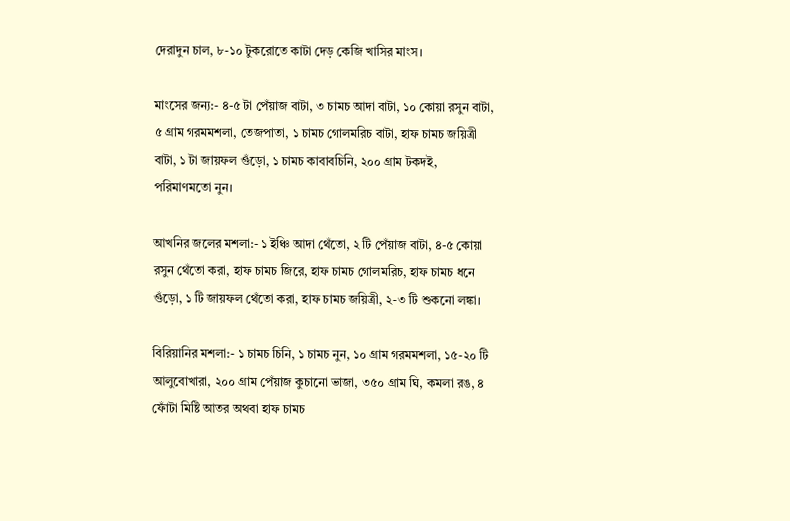দেরাদুন চাল, ৮-১০ টুকরোতে কাটা দেড় কেজি খাসির মাংস।

মাংসের জন্য:- ৪-৫ টা পেঁয়াজ বাটা, ৩ চামচ আদা বাটা, ১০ কোয়া রসুন বাটা, ৫ গ্রাম গরমমশলা, তেজপাতা, ১ চামচ গোলমরিচ বাটা, হাফ চামচ জয়িত্রী বাটা, ১ টা জায়ফল গুঁড়ো, ১ চামচ কাবাবচিনি, ২০০ গ্রাম টকদই, পরিমাণমতো নুন।

আখনির জলের মশলা:- ১ ইঞ্চি আদা থেঁতো, ২ টি পেঁয়াজ বাটা, ৪-৫ কোয়া রসুন থেঁতো করা, হাফ চামচ জিরে, হাফ চামচ গোলমরিচ, হাফ চামচ ধনে গুঁড়ো, ১ টি জায়ফল থেঁতো করা, হাফ চামচ জয়িত্রী, ২-৩ টি শুকনো লঙ্কা।

বিরিয়ানির মশলা:- ১ চামচ চিনি, ১ চামচ নুন, ১০ গ্রাম গরমমশলা, ১৫-২০ টি আলুবোখারা, ২০০ গ্রাম পেঁয়াজ কুচানো ভাজা, ৩৫০ গ্রাম ঘি, কমলা রঙ, ৪ ফোঁটা মিষ্টি আতর অথবা হাফ চামচ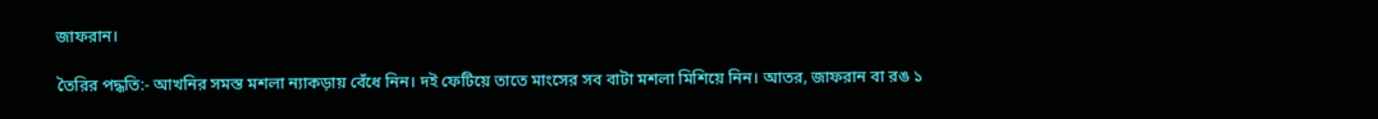জাফরান।

তৈরির পদ্ধতি:- আখনির সমস্ত মশলা ন্যাকড়ায় বেঁধে নিন। দই ফেটিয়ে তাতে মাংসের সব বাটা মশলা মিশিয়ে নিন। আতর, জাফরান বা রঙ ১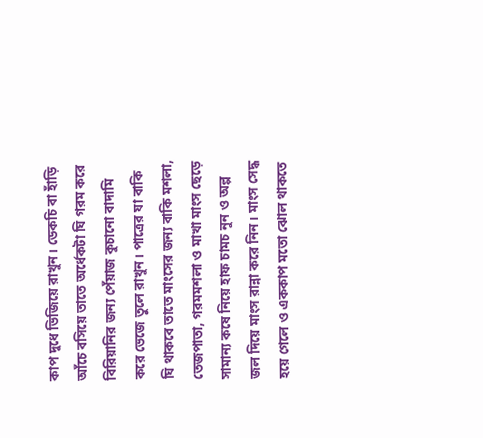কাপ দুধে ভিজিয়ে রাখুন। ডেকচি বা হাঁড়ি আঁচে বসিয়ে তাতে অর্ধেকটা ঘি গরম করে বিরিয়ানির জন্য পেঁয়াজ কুচানো বাদামি করে ভেজে তুলে রাখুন। পাত্রের যা বাকি ঘি থাকবে তাতে মাংসের জন্য বাকি মশলা, তেজপাতা, গরমমশলা ও মাখা মাংস ছেড়ে সামান্য কষে নিয়ে হাফ চামচ নুন ও অল্প জল দিয়ে মাংস রান্না করে নিন। মাংস সেদ্ধ হয়ে গেলে ও এককাপ মতো ঝোল থাকতে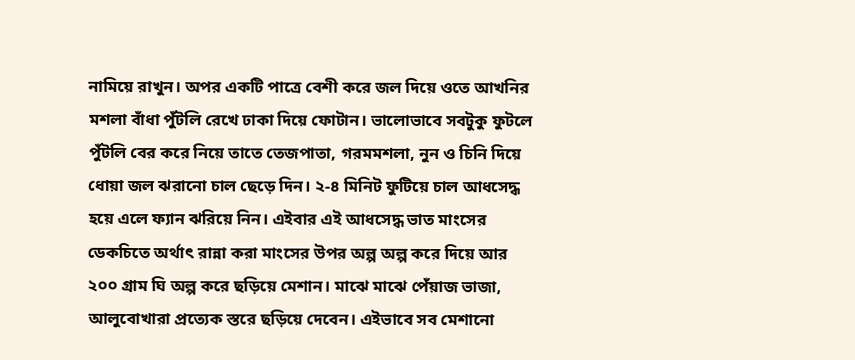নামিয়ে রাখুন। অপর একটি পাত্রে বেশী করে জল দিয়ে ওতে আখনির মশলা বাঁধা পুঁটলি রেখে ঢাকা দিয়ে ফোটান। ভালোভাবে সবটুকু ফুটলে পুঁটলি বের করে নিয়ে তাতে তেজপাতা, গরমমশলা, নুন ও চিনি দিয়ে ধোয়া জল ঝরানো চাল ছেড়ে দিন। ২-৪ মিনিট ফুটিয়ে চাল আধসেদ্ধ হয়ে এলে ফ্যান ঝরিয়ে নিন। এইবার এই আধসেদ্ধ ভাত মাংসের ডেকচিতে অর্থাৎ রান্না করা মাংসের উপর অল্প অল্প করে দিয়ে আর ২০০ গ্রাম ঘি অল্প করে ছড়িয়ে মেশান। মাঝে মাঝে পেঁয়াজ ভাজা, আলুবোখারা প্রত্যেক স্তরে ছড়িয়ে দেবেন। এইভাবে সব মেশানো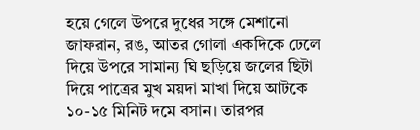হয়ে গেলে উপরে দুধের সঙ্গে মেশানো জাফরান, রঙ, আতর গোলা একদিকে ঢেলে দিয়ে উপরে সামান্য ঘি ছড়িয়ে জলের ছিটা দিয়ে পাত্রের মুখ ময়দা মাখা দিয়ে আটকে ১০-১৫ মিনিট দমে বসান। তারপর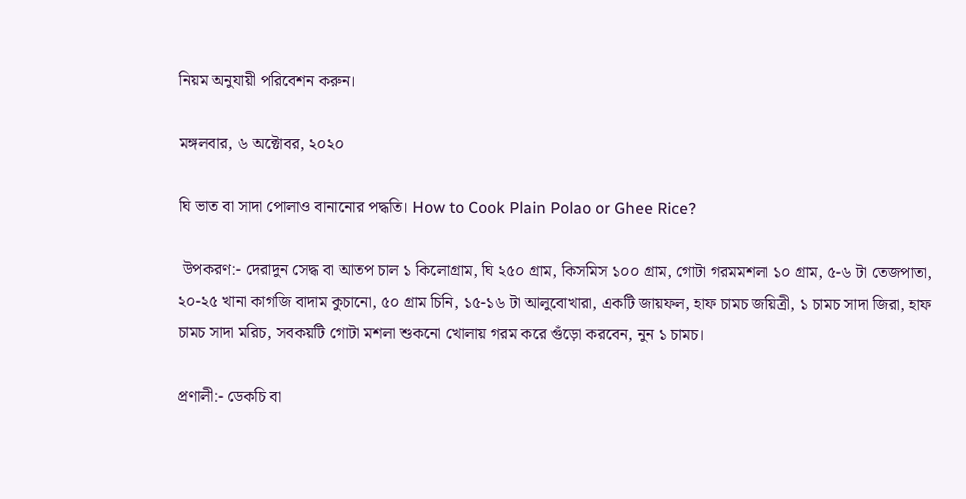নিয়ম অনুযায়ী পরিবেশন করুন।

মঙ্গলবার, ৬ অক্টোবর, ২০২০

ঘি ভাত বা সাদা পোলাও বানানোর পদ্ধতি। How to Cook Plain Polao or Ghee Rice?

 উপকরণ:- দেরাদুন সেদ্ধ বা আতপ চাল ১ কিলোগ্রাম, ঘি ২৫০ গ্রাম, কিসমিস ১০০ গ্রাম, গোটা গরমমশলা ১০ গ্রাম, ৫-৬ টা তেজপাতা, ২০-২৫ খানা কাগজি বাদাম কুচানো, ৫০ গ্রাম চিনি, ১৫-১৬ টা আলুবোখারা, একটি জায়ফল, হাফ চামচ জয়িত্রী, ১ চামচ সাদা জিরা, হাফ চামচ সাদা মরিচ, সবকয়টি গোটা মশলা শুকনো খোলায় গরম করে গুঁড়ো করবেন, নুন ১ চামচ।

প্রণালী:- ডেকচি বা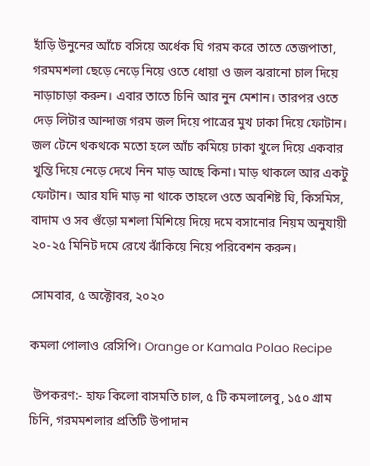হাঁড়ি উনুনের আঁচে বসিয়ে অর্ধেক ঘি গরম করে তাতে তেজপাতা, গরমমশলা ছেড়ে নেড়ে নিয়ে ওতে ধোয়া ও জল ঝরানো চাল দিয়ে নাড়াচাড়া করুন। এবার তাতে চিনি আর নুন মেশান। তারপর ওতে দেড় লিটার আন্দাজ গরম জল দিয়ে পাত্রের মুখ ঢাকা দিয়ে ফোটান। জল টেনে থকথকে মতো হলে আঁচ কমিয়ে ঢাকা খুলে দিয়ে একবার খুন্তি দিয়ে নেড়ে দেখে নিন মাড় আছে কিনা। মাড় থাকলে আর একটু ফোটান। আর যদি মাড় না থাকে তাহলে ওতে অবশিষ্ট ঘি, কিসমিস, বাদাম ও সব গুঁড়ো মশলা মিশিয়ে দিয়ে দমে বসানোর নিয়ম অনুযায়ী ২০-২৫ মিনিট দমে রেখে ঝাঁকিয়ে নিয়ে পরিবেশন করুন।

সোমবার, ৫ অক্টোবর, ২০২০

কমলা পোলাও রেসিপি। Orange or Kamala Polao Recipe

 উপকরণ:- হাফ কিলো বাসমতি চাল, ৫ টি কমলালেবু, ১৫০ গ্রাম চিনি, গরমমশলার প্রতিটি উপাদান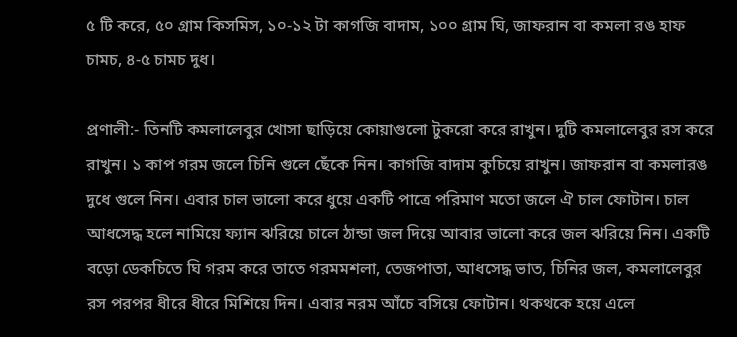৫ টি করে, ৫০ গ্রাম কিসমিস, ১০-১২ টা কাগজি বাদাম, ১০০ গ্রাম ঘি, জাফরান বা কমলা রঙ হাফ চামচ, ৪-৫ চামচ দুধ।

প্রণালী:- তিনটি কমলালেবুর খোসা ছাড়িয়ে কোয়াগুলো টুকরো করে রাখুন। দুটি কমলালেবুর রস করে রাখুন। ১ কাপ গরম জলে চিনি গুলে ছেঁকে নিন। কাগজি বাদাম কুচিয়ে রাখুন। জাফরান বা কমলারঙ দুধে গুলে নিন। এবার চাল ভালো করে ধুয়ে একটি পাত্রে পরিমাণ মতো জলে ঐ চাল ফোটান। চাল আধসেদ্ধ হলে নামিয়ে ফ্যান ঝরিয়ে চালে ঠান্ডা জল দিয়ে আবার ভালো করে জল ঝরিয়ে নিন। একটি বড়ো ডেকচিতে ঘি গরম করে তাতে গরমমশলা, তেজপাতা, আধসেদ্ধ ভাত, চিনির জল, কমলালেবুর রস পরপর ধীরে ধীরে মিশিয়ে দিন। এবার নরম আঁচে বসিয়ে ফোটান। থকথকে হয়ে এলে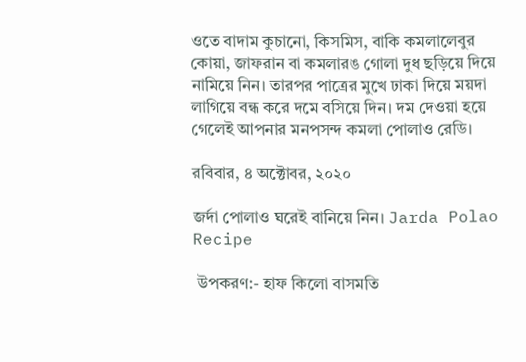ওতে বাদাম কুচানো, কিসমিস, বাকি কমলালেবুর কোয়া, জাফরান বা কমলারঙ গোলা দুধ ছড়িয়ে দিয়ে নামিয়ে নিন। তারপর পাত্রের মুখে ঢাকা দিয়ে ময়দা লাগিয়ে বন্ধ করে দমে বসিয়ে দিন। দম দেওয়া হয়ে গেলেই আপনার মনপসন্দ কমলা পোলাও রেডি।

রবিবার, ৪ অক্টোবর, ২০২০

জর্দা পোলাও ঘরেই বানিয়ে নিন। Jarda Polao Recipe

 উপকরণ:- হাফ কিলো বাসমতি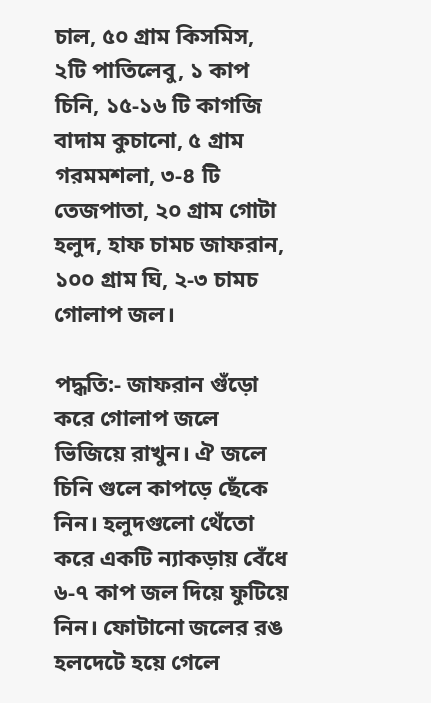চাল, ৫০ গ্রাম কিসমিস, ২টি পাতিলেবু, ১ কাপ চিনি, ১৫-১৬ টি কাগজি বাদাম কুচানো, ৫ গ্রাম গরমমশলা, ৩-৪ টি তেজপাতা, ২০ গ্রাম গোটা হলুদ, হাফ চামচ জাফরান, ১০০ গ্রাম ঘি, ২-৩ চামচ গোলাপ জল।

পদ্ধতি:- জাফরান গুঁড়ো করে গোলাপ জলে ভিজিয়ে রাখুন। ঐ জলে চিনি গুলে কাপড়ে ছেঁকে নিন। হলুদগুলো থেঁতো করে একটি ন্যাকড়ায় বেঁধে ৬-৭ কাপ জল দিয়ে ফুটিয়ে নিন। ফোটানো জলের রঙ হলদেটে হয়ে গেলে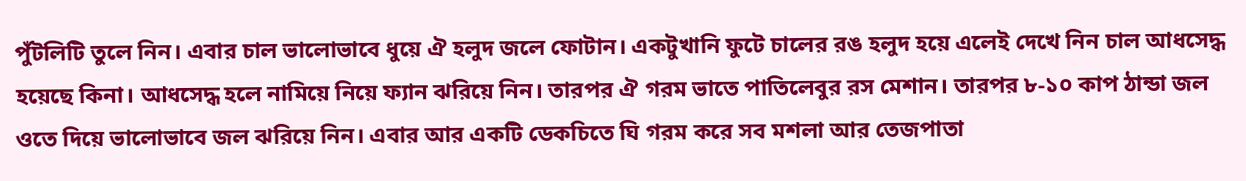পুঁটলিটি তুলে নিন। এবার চাল ভালোভাবে ধুয়ে ঐ হলুদ জলে ফোটান। একটুখানি ফুটে চালের রঙ হলুদ হয়ে এলেই দেখে নিন চাল আধসেদ্ধ হয়েছে কিনা। আধসেদ্ধ হলে নামিয়ে নিয়ে ফ্যান ঝরিয়ে নিন। তারপর ঐ গরম ভাতে পাতিলেবুর রস মেশান। তারপর ৮-১০ কাপ ঠান্ডা জল ওতে দিয়ে ভালোভাবে জল ঝরিয়ে নিন। এবার আর একটি ডেকচিতে ঘি গরম করে সব মশলা আর তেজপাতা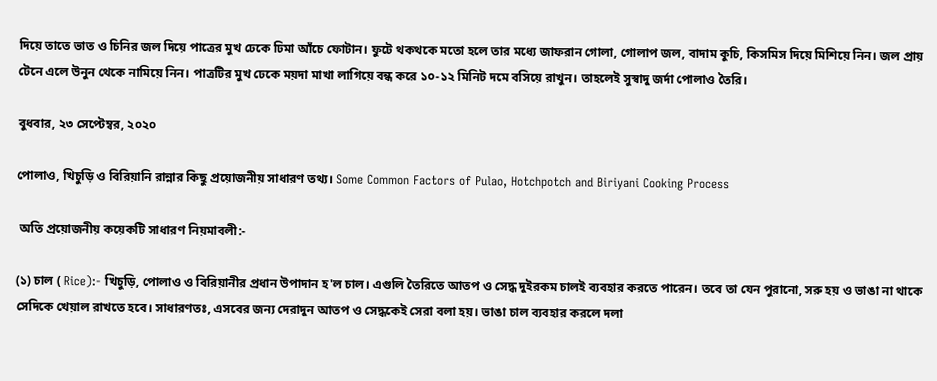দিয়ে তাতে ভাত ও চিনির জল দিয়ে পাত্রের মুখ ঢেকে ঢিমা আঁচে ফোটান। ফুটে থকথকে মতো হলে তার মধ্যে জাফরান গোলা, গোলাপ জল, বাদাম কুচি, কিসমিস দিয়ে মিশিয়ে নিন। জল প্রায় টেনে এলে উনুন থেকে নামিয়ে নিন। পাত্রটির মুখ ঢেকে ময়দা মাখা লাগিয়ে বন্ধ করে ১০-১২ মিনিট দমে বসিয়ে রাখুন। তাহলেই সুস্বাদু জর্দা পোলাও তৈরি।

বুধবার, ২৩ সেপ্টেম্বর, ২০২০

পোলাও, খিচুড়ি ও বিরিয়ানি রান্নার কিছু প্রয়োজনীয় সাধারণ তথ্য। Some Common Factors of Pulao, Hotchpotch and Biriyani Cooking Process

 অতি প্রয়োজনীয় কয়েকটি সাধারণ নিয়মাবলী:-

(১) চাল ( Rice):- খিচুড়ি, পোলাও ও বিরিয়ানীর প্রধান উপাদান হ'ল চাল। এগুলি তৈরিতে আতপ ও সেদ্ধ দুইরকম চালই ব্যবহার করতে পারেন। তবে তা যেন পুরানো, সরু হয় ও ভাঙা না থাকে সেদিকে খেয়াল রাখতে হবে। সাধারণতঃ, এসবের জন্য দেরাদুন আতপ ও সেদ্ধকেই সেরা বলা হয়। ভাঙা চাল ব্যবহার করলে দলা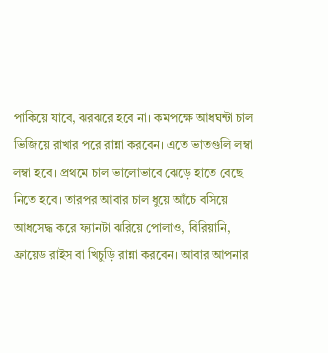পাকিয়ে যাবে, ঝরঝরে হবে না। কমপক্ষে আধঘন্টা চাল ভিজিয়ে রাখার পরে রান্না করবেন। এতে ভাতগুলি লম্বা লম্বা হবে। প্রথমে চাল ভালোভাবে ঝেড়ে হাতে বেছে নিতে হবে। তারপর আবার চাল ধুয়ে আঁচে বসিয়ে আধসেদ্ধ করে ফ্যানটা ঝরিয়ে পোলাও, বিরিয়ানি, ফ্রায়েড রাইস বা খিচুড়ি রান্না করবেন। আবার আপনার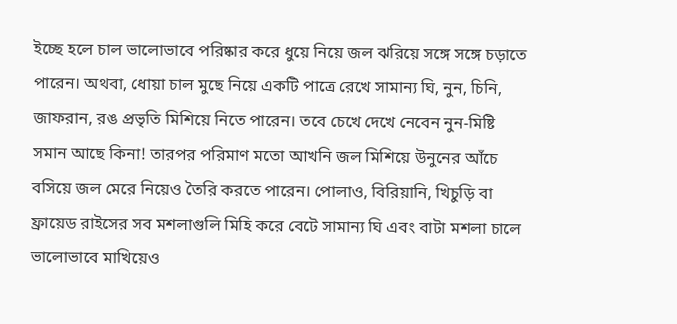ইচ্ছে হলে চাল ভালোভাবে পরিষ্কার করে ধুয়ে নিয়ে জল ঝরিয়ে সঙ্গে সঙ্গে চড়াতে পারেন। অথবা, ধোয়া চাল মুছে নিয়ে একটি পাত্রে রেখে সামান্য ঘি, নুন, চিনি, জাফরান, রঙ প্রভৃতি মিশিয়ে নিতে পারেন। তবে চেখে দেখে নেবেন নুন-মিষ্টি সমান আছে কিনা! তারপর পরিমাণ মতো আখনি জল মিশিয়ে উনুনের আঁচে বসিয়ে জল মেরে নিয়েও তৈরি করতে পারেন। পোলাও, বিরিয়ানি, খিচুড়ি বা ফ্রায়েড রাইসের সব মশলাগুলি মিহি করে বেটে সামান্য ঘি এবং বাটা মশলা চালে ভালোভাবে মাখিয়েও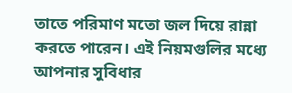তাতে পরিমাণ মতো জল দিয়ে রান্না করতে পারেন। এই নিয়মগুলির মধ্যে আপনার সুবিধার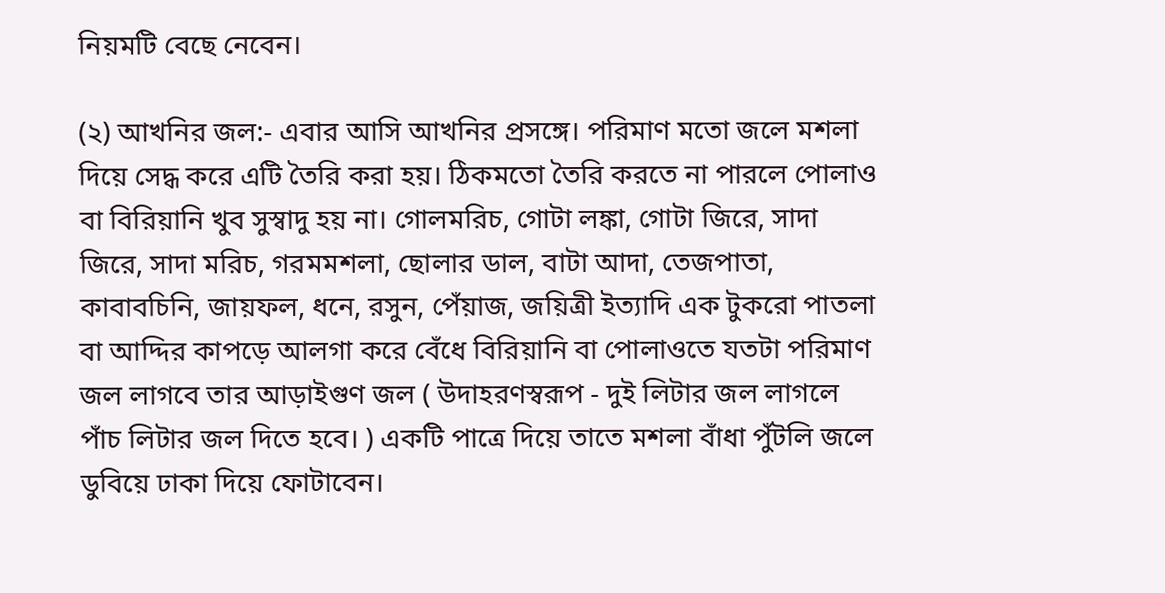নিয়মটি বেছে নেবেন।

(২) আখনির জল:- এবার আসি আখনির প্রসঙ্গে। পরিমাণ মতো জলে মশলা দিয়ে সেদ্ধ করে এটি তৈরি করা হয়। ঠিকমতো তৈরি করতে না পারলে পোলাও বা বিরিয়ানি খুব সুস্বাদু হয় না। গোলমরিচ, গোটা লঙ্কা, গোটা জিরে, সাদা জিরে, সাদা মরিচ, গরমমশলা, ছোলার ডাল, বাটা আদা, তেজপাতা, কাবাবচিনি, জায়ফল, ধনে, রসুন, পেঁয়াজ, জয়িত্রী ইত্যাদি এক টুকরো পাতলা বা আদ্দির কাপড়ে আলগা করে বেঁধে বিরিয়ানি বা পোলাওতে যতটা পরিমাণ জল লাগবে তার আড়াইগুণ জল ( উদাহরণস্বরূপ - দুই লিটার জল লাগলে পাঁচ লিটার জল দিতে হবে। ) একটি পাত্রে দিয়ে তাতে মশলা বাঁধা পুঁটলি জলে ডুবিয়ে ঢাকা দিয়ে ফোটাবেন।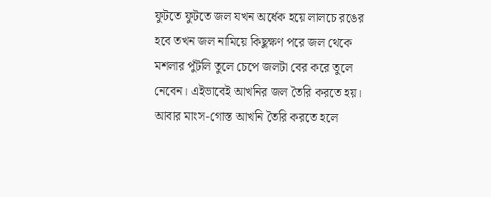ফুটতে ফুটতে জল যখন অর্ধেক হয়ে লালচে রঙের হবে তখন জল নামিয়ে কিছুক্ষণ পরে জল থেকে মশলার পুঁটলি তুলে চেপে জলটা বের করে তুলে নেবেন। এইভাবেই আখনির জল তৈরি করতে হয়। আবার মাংস-গোস্ত আখনি তৈরি করতে হলে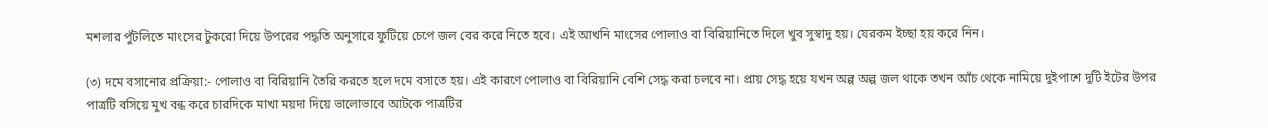মশলার পুঁটলিতে মাংসের টুকরো দিয়ে উপরের পদ্ধতি অনুসারে ফুটিয়ে চেপে জল বের করে নিতে হবে। এই আখনি মাংসের পোলাও বা বিরিয়ানিতে দিলে খুব সুস্বাদু হয়। যেরকম ইচ্ছা হয় করে নিন।

(৩) দমে বসানোর প্রক্রিয়া:- পোলাও বা বিরিয়ানি তৈরি করতে হলে দমে বসাতে হয়। এই কারণে পোলাও বা বিরিয়ানি বেশি সেদ্ধ করা চলবে না। প্রায় সেদ্ধ হয়ে যখন অল্প অল্প জল থাকে তখন আঁচ থেকে নামিয়ে দুইপাশে দুটি ইটের উপর পাত্রটি বসিয়ে মুখ বন্ধ করে চারদিকে মাখা ময়দা দিয়ে ভালোভাবে আটকে পাত্রটির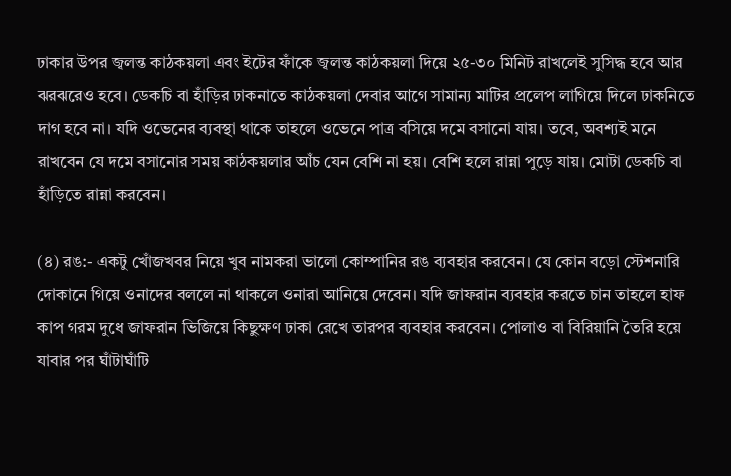ঢাকার উপর জ্বলন্ত কাঠকয়লা এবং ইটের ফাঁকে জ্বলন্ত কাঠকয়লা দিয়ে ২৫-৩০ মিনিট রাখলেই সুসিদ্ধ হবে আর ঝরঝরেও হবে। ডেকচি বা হাঁড়ির ঢাকনাতে কাঠকয়লা দেবার আগে সামান্য মাটির প্রলেপ লাগিয়ে দিলে ঢাকনিতে দাগ হবে না। যদি ওভেনের ব্যবস্থা থাকে তাহলে ওভেনে পাত্র বসিয়ে দমে বসানো যায়। তবে, অবশ্যই মনে রাখবেন যে দমে বসানোর সময় কাঠকয়লার আঁচ যেন বেশি না হয়। বেশি হলে রান্না পুড়ে যায়। মোটা ডেকচি বা হাঁড়িতে রান্না করবেন।

(৪) রঙ:- একটু খোঁজখবর নিয়ে খুব নামকরা ভালো কোম্পানির রঙ ব্যবহার করবেন। যে কোন বড়ো স্টেশনারি দোকানে গিয়ে ওনাদের বললে না থাকলে ওনারা আনিয়ে দেবেন। যদি জাফরান ব্যবহার করতে চান তাহলে হাফ কাপ গরম দুধে জাফরান ভিজিয়ে কিছুক্ষণ ঢাকা রেখে তারপর ব্যবহার করবেন। পোলাও বা বিরিয়ানি তৈরি হয়ে যাবার পর ঘাঁটাঘাঁটি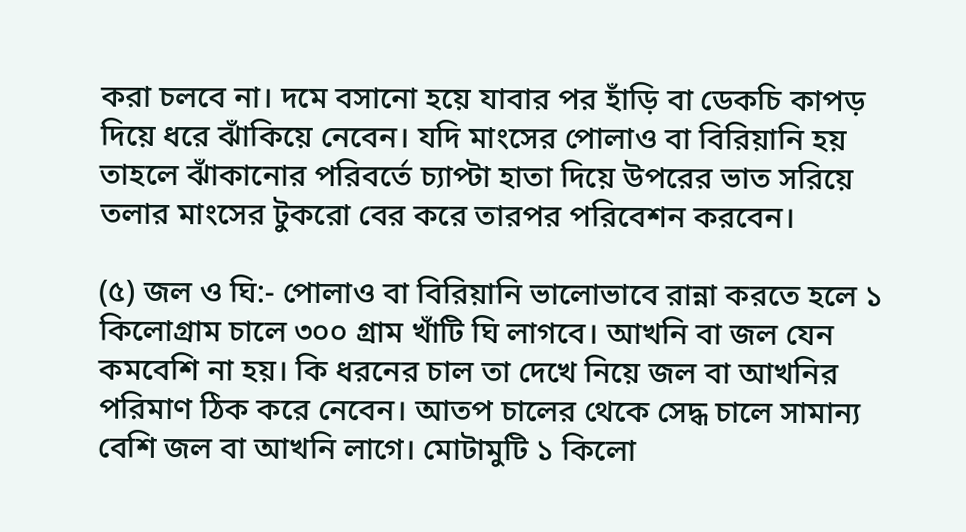করা চলবে না। দমে বসানো হয়ে যাবার পর হাঁড়ি বা ডেকচি কাপড় দিয়ে ধরে ঝাঁকিয়ে নেবেন। যদি মাংসের পোলাও বা বিরিয়ানি হয় তাহলে ঝাঁকানোর পরিবর্তে চ্যাপ্টা হাতা দিয়ে উপরের ভাত সরিয়ে তলার মাংসের টুকরো বের করে তারপর পরিবেশন করবেন।

(৫) জল ও ঘি:- পোলাও বা বিরিয়ানি ভালোভাবে রান্না করতে হলে ১ কিলোগ্রাম চালে ৩০০ গ্রাম খাঁটি ঘি লাগবে। আখনি বা জল যেন কমবেশি না হয়। কি ধরনের চাল তা দেখে নিয়ে জল বা আখনির পরিমাণ ঠিক করে নেবেন। আতপ চালের থেকে সেদ্ধ চালে সামান্য বেশি জল বা আখনি লাগে। মোটামুটি ১ কিলো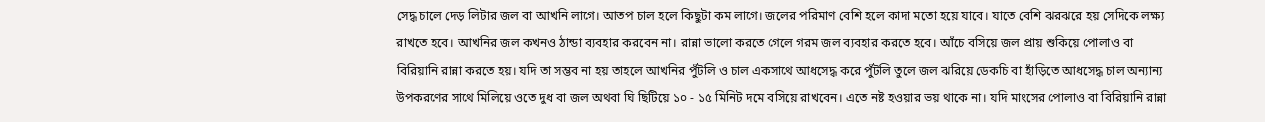সেদ্ধ চালে দেড় লিটার জল বা আখনি লাগে। আতপ চাল হলে কিছুটা কম লাগে। জলের পরিমাণ বেশি হলে কাদা মতো হয়ে যাবে। যাতে বেশি ঝরঝরে হয় সেদিকে লক্ষ্য রাখতে হবে। আখনির জল কখনও ঠান্ডা ব্যবহার করবেন না। রান্না ভালো করতে গেলে গরম জল ব্যবহার করতে হবে। আঁচে বসিয়ে জল প্রায় শুকিয়ে পোলাও বা বিরিয়ানি রান্না করতে হয়। যদি তা সম্ভব না হয় তাহলে আখনির পুঁটলি ও চাল একসাথে আধসেদ্ধ করে পুঁটলি তুলে জল ঝরিয়ে ডেকচি বা হাঁড়িতে আধসেদ্ধ চাল অন্যান্য উপকরণের সাথে মিলিয়ে ওতে দুধ বা জল অথবা ঘি ছিটিয়ে ১০ - ১৫ মিনিট দমে বসিয়ে রাখবেন। এতে নষ্ট হওয়ার ভয় থাকে না। যদি মাংসের পোলাও বা বিরিয়ানি রান্না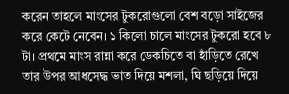করেন তাহলে মাংসের টুকরোগুলো বেশ বড়ো সাইজের করে কেটে নেবেন। ১ কিলো চালে মাংসের টুকরো হবে ৮ টা। প্রথমে মাংস রান্না করে ডেকচিতে বা হাঁড়িতে রেখে তার উপর আধসেদ্ধ ভাত দিয়ে মশলা, ঘি ছড়িয়ে দিয়ে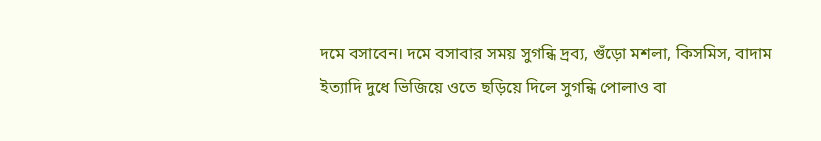দমে বসাবেন। দমে বসাবার সময় সুগন্ধি দ্রব্য, গুঁড়ো মশলা, কিসমিস, বাদাম ইত্যাদি দুধে ভিজিয়ে ওতে ছড়িয়ে দিলে সুগন্ধি পোলাও বা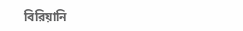বিরিয়ানি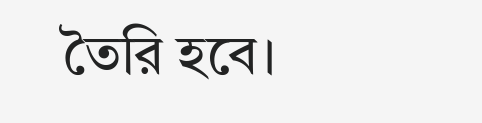তৈরি হবে।